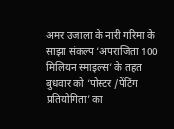अमर उजाला के नारी गरिमा के साझा संकल्प ‘अपराजिता 100 मिलियन स्माइल्स’ के तहत बुधवार को ‘पोस्टर /पेंटिंग प्रतियोगिता’ का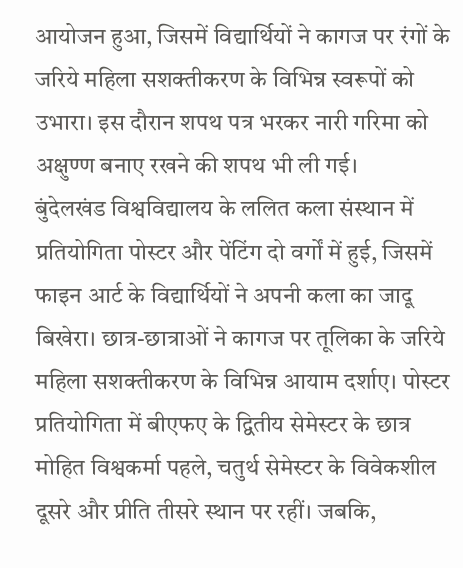आयोजन हुआ, जिसमें विद्यार्थियों ने कागज पर रंगों के जरिये महिला सशक्तीकरण के विभिन्न स्वरूपों को उभारा। इस दौरान शपथ पत्र भरकर नारी गरिमा को अक्षुण्ण बनाए रखने की शपथ भी ली गई।
बुंदेलखंड विश्वविद्यालय के ललित कला संस्थान में प्रतियोगिता पोस्टर और पेंटिंग दो वर्गों में हुई, जिसमें फाइन आर्ट के विद्यार्थियों ने अपनी कला का जादू बिखेरा। छात्र-छात्राओं ने कागज पर तूलिका के जरिये महिला सशक्तीकरण के विभिन्न आयाम दर्शाए। पोस्टर प्रतियोगिता में बीएफए के द्वितीय सेमेस्टर के छात्र मोहित विश्वकर्मा पहले, चतुर्थ सेमेस्टर के विवेकशील दूसरे और प्रीति तीसरे स्थान पर रहीं। जबकि,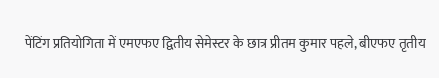पेंटिंग प्रतियोगिता में एमएफए द्वितीय सेमेस्टर के छात्र प्रीतम कुमार पहले, बीएफए तृतीय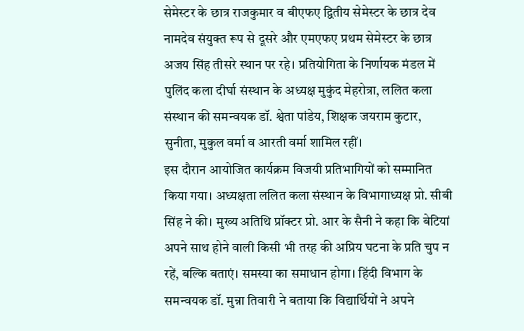सेमेस्टर के छात्र राजकुमार व बीएफए द्वितीय सेमेस्टर के छात्र देव नामदेव संयुक्त रूप से दूसरे और एमएफए प्रथम सेमेस्टर के छात्र अजय सिंह तीसरे स्थान पर रहे। प्रतियोगिता के निर्णायक मंडल में पुलिंद कला दीर्घा संस्थान के अध्यक्ष मुकुंद मेहरोत्रा, ललित कला संस्थान की समन्वयक डॉ. श्वेता पांडेय, शिक्षक जयराम कुटार, सुनीता, मुकुल वर्मा व आरती वर्मा शामिल रहीं।
इस दौरान आयोजित कार्यक्रम विजयी प्रतिभागियों को सम्मानित किया गया। अध्यक्षता ललित कला संस्थान के विभागाध्यक्ष प्रो. सीबी सिंह ने की। मुख्य अतिथि प्रॉक्टर प्रो. आर के सैनी ने कहा कि बेटियां अपने साथ होने वाली किसी भी तरह की अप्रिय घटना के प्रति चुप न रहें, बल्कि बताएं। समस्या का समाधान होगा। हिंदी विभाग के समन्वयक डॉ. मुन्ना तिवारी ने बताया कि विद्यार्थियों ने अपने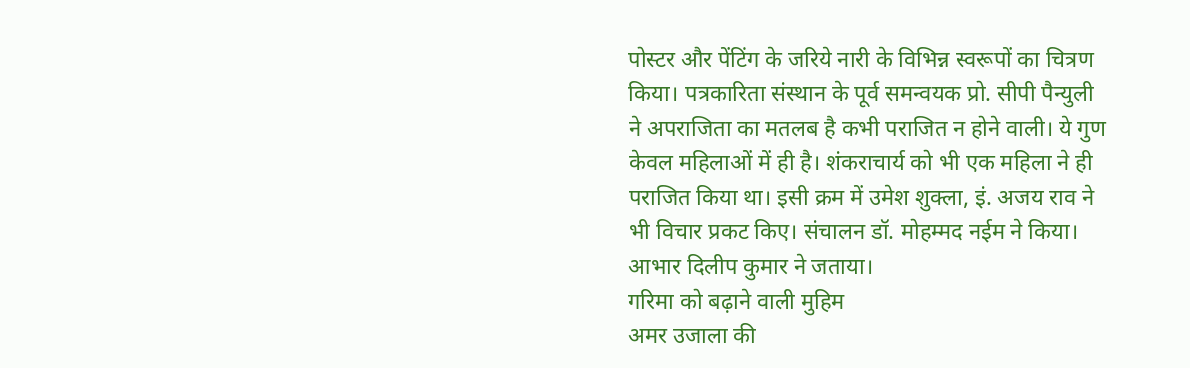पोस्टर और पेंटिंग के जरिये नारी के विभिन्न स्वरूपों का चित्रण किया। पत्रकारिता संस्थान के पूर्व समन्वयक प्रो. सीपी पैन्युली ने अपराजिता का मतलब है कभी पराजित न होने वाली। ये गुण केवल महिलाओं में ही है। शंकराचार्य को भी एक महिला ने ही पराजित किया था। इसी क्रम में उमेश शुक्ला, इं. अजय राव ने भी विचार प्रकट किए। संचालन डॉ. मोहम्मद नईम ने किया। आभार दिलीप कुमार ने जताया।
गरिमा को बढ़ाने वाली मुहिम
अमर उजाला की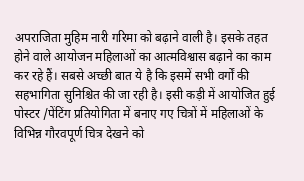अपराजिता मुहिम नारी गरिमा को बढ़ाने वाली है। इसके तहत होने वाले आयोजन महिलाओं का आत्मविश्वास बढ़ाने का काम कर रहे हैं। सबसे अच्छी बात ये है कि इसमें सभी वर्गों की सहभागिता सुनिश्चित की जा रही है। इसी कड़ी में आयोजित हुई पोस्टर /पेंटिंग प्रतियोगिता में बनाए गए चित्रों में महिलाओं के विभिन्न गौरवपूर्ण चित्र देखने को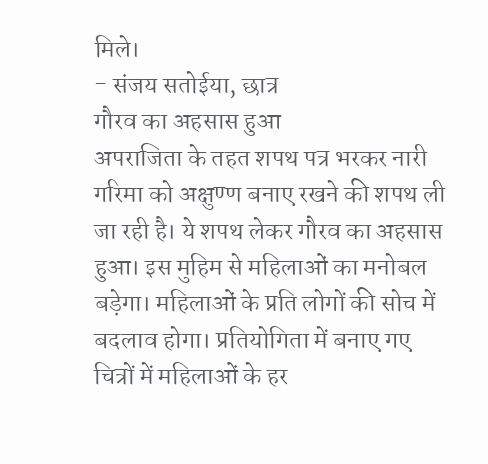मिले।
- संजय सतोईया, छात्र
गौरव का अहसास हुआ
अपराजिता के तहत शपथ पत्र भरकर नारी गरिमा को अक्षुण्ण बनाए रखने की शपथ ली जा रही है। ये शपथ लेकर गौरव का अहसास हुआ। इस मुहिम से महिलाओं का मनोबल बड़ेगा। महिलाओं के प्रति लोगों की सोच में बदलाव होगा। प्रतियोगिता में बनाए गए चित्रों में महिलाओं के हर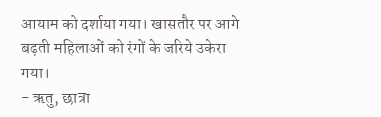आयाम को दर्शाया गया। खासतौर पर आगे बढ़ती महिलाओं को रंगों के जरिये उकेरा गया।
- ऋतु, छात्रा